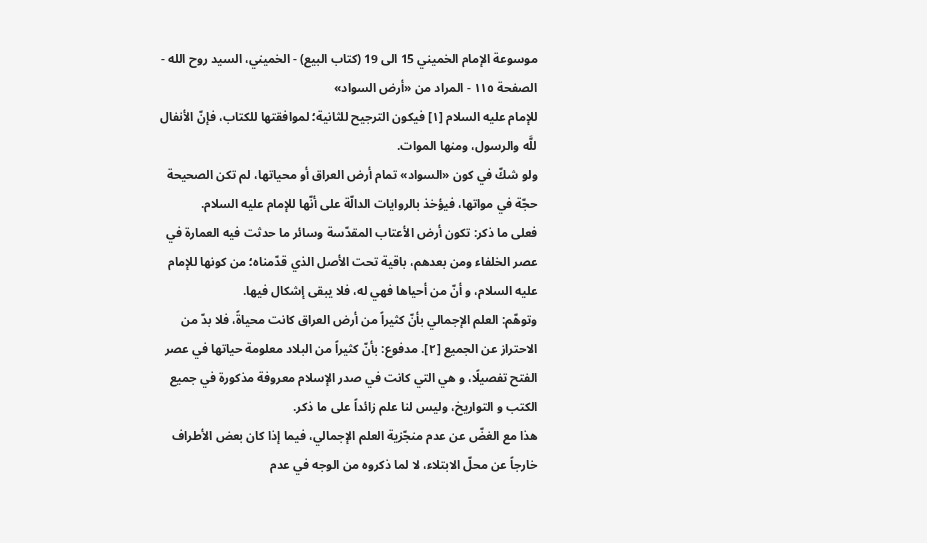موسوعة الإمام الخميني 15 الى 19 (كتاب البيع) - الخميني، السيد روح الله - الصفحة ١١٥ - المراد من «أرض السواد»
للإمام عليه السلام [١] فيكون الترجيح للثانية؛ لموافقتها للكتاب، فإنّ الأنفال للَّه والرسول، ومنها الموات.
ولو شكّ في كون «السواد» تمام أرض العراق أو محياتها، لم تكن الصحيحة حجّة في مواتها، فيؤخذ بالروايات الدالّة على أنّها للإمام عليه السلام.
فعلى ما ذكر: تكون أرض الأعتاب المقدّسة وسائر ما حدثت فيه العمارة في عصر الخلفاء ومن بعدهم، باقية تحت الأصل الذي قدّمناه؛ من كونها للإمام عليه السلام، و أنّ من أحياها فهي له، فلا يبقى إشكال فيها.
وتوهّم: العلم الإجمالي بأنّ كثيراً من أرض العراق كانت محياةً، فلا بدّ من الاحتراز عن الجميع [٢]. مدفوع: بأنّ كثيراً من البلاد معلومة حياتها في عصر الفتح تفصيلًا، و هي التي كانت في صدر الإسلام معروفة مذكورة في جميع الكتب و التواريخ، وليس لنا علم زائداً على ما ذكر.
هذا مع الغضّ عن عدم منجّزية العلم الإجمالي، فيما إذا كان بعض الأطراف خارجاً عن محلّ الابتلاء، لا لما ذكروه من الوجه في عدم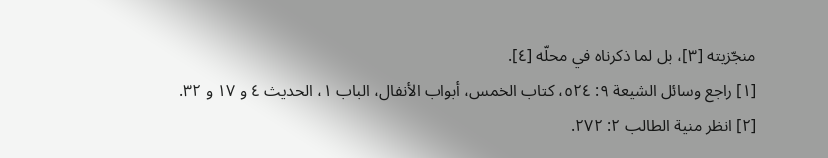منجّزيته [٣]، بل لما ذكرناه في محلّه [٤].
[١] راجع وسائل الشيعة ٩: ٥٢٤، كتاب الخمس، أبواب الأنفال، الباب ١، الحديث ٤ و ١٧ و ٣٢.
[٢] انظر منية الطالب ٢: ٢٧٢.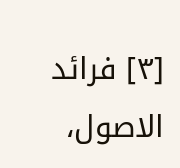[٣] فرائد الاصول،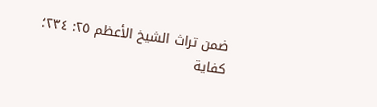ضمن تراث الشيخ الأعظم ٢٥: ٢٣٤؛ كفاية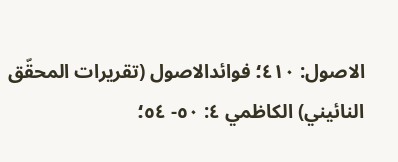الاصول: ٤١٠؛ فوائدالاصول (تقريرات المحقّق النائيني) الكاظمي ٤: ٥٠- ٥٤؛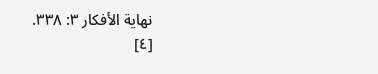نهاية الأفكار ٣: ٣٣٨.
[٤]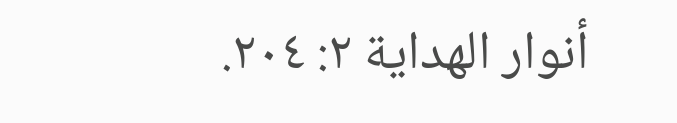أنوار الهداية ٢: ٢٠٤.